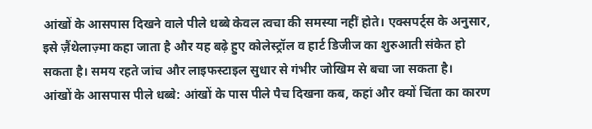आंखों के आसपास दिखने वाले पीले धब्बे केवल त्वचा की समस्या नहीं होते। एक्सपर्ट्स के अनुसार, इसे ज़ैंथेलाज़्मा कहा जाता है और यह बढ़े हुए कोलेस्ट्रॉल व हार्ट डिजीज का शुरुआती संकेत हो सकता है। समय रहते जांच और लाइफस्टाइल सुधार से गंभीर जोखिम से बचा जा सकता है।
आंखों के आसपास पीले धब्बे: आंखों के पास पीले पैच दिखना कब, कहां और क्यों चिंता का कारण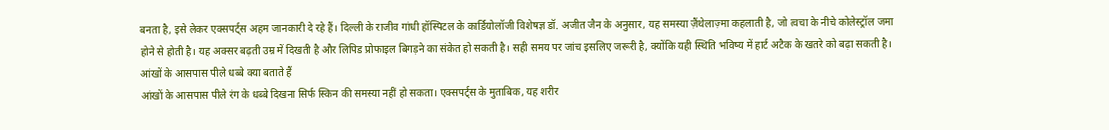बनता है, इसे लेकर एक्सपर्ट्स अहम जानकारी दे रहे हैं। दिल्ली के राजीव गांधी हॉस्पिटल के कार्डियोलॉजी विशेषज्ञ डॉ. अजीत जैन के अनुसार, यह समस्या ज़ैंथेलाज़्मा कहलाती है, जो त्वचा के नीचे कोलेस्ट्रॉल जमा होने से होती है। यह अक्सर बढ़ती उम्र में दिखती है और लिपिड प्रोफाइल बिगड़ने का संकेत हो सकती है। सही समय पर जांच इसलिए जरूरी है, क्योंकि यही स्थिति भविष्य में हार्ट अटैक के खतरे को बढ़ा सकती है।
आंखों के आसपास पीले धब्बे क्या बताते हैं
आंखों के आसपास पीले रंग के धब्बे दिखना सिर्फ स्किन की समस्या नहीं हो सकता। एक्सपर्ट्स के मुताबिक, यह शरीर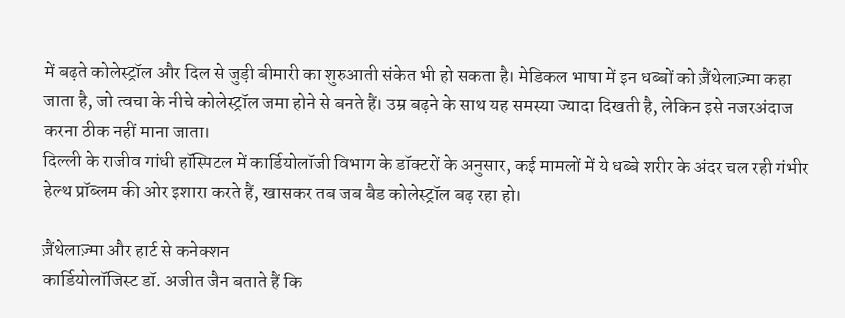में बढ़ते कोलेस्ट्रॉल और दिल से जुड़ी बीमारी का शुरुआती संकेत भी हो सकता है। मेडिकल भाषा में इन धब्बों को ज़ैंथेलाज़्मा कहा जाता है, जो त्वचा के नीचे कोलेस्ट्रॉल जमा होने से बनते हैं। उम्र बढ़ने के साथ यह समस्या ज्यादा दिखती है, लेकिन इसे नजरअंदाज करना ठीक नहीं माना जाता।
दिल्ली के राजीव गांधी हॉस्पिटल में कार्डियोलॉजी विभाग के डॉक्टरों के अनुसार, कई मामलों में ये धब्बे शरीर के अंदर चल रही गंभीर हेल्थ प्रॉब्लम की ओर इशारा करते हैं, खासकर तब जब बैड कोलेस्ट्रॉल बढ़ रहा हो।

ज़ैंथेलाज़्मा और हार्ट से कनेक्शन
कार्डियोलॉजिस्ट डॉ. अजीत जैन बताते हैं कि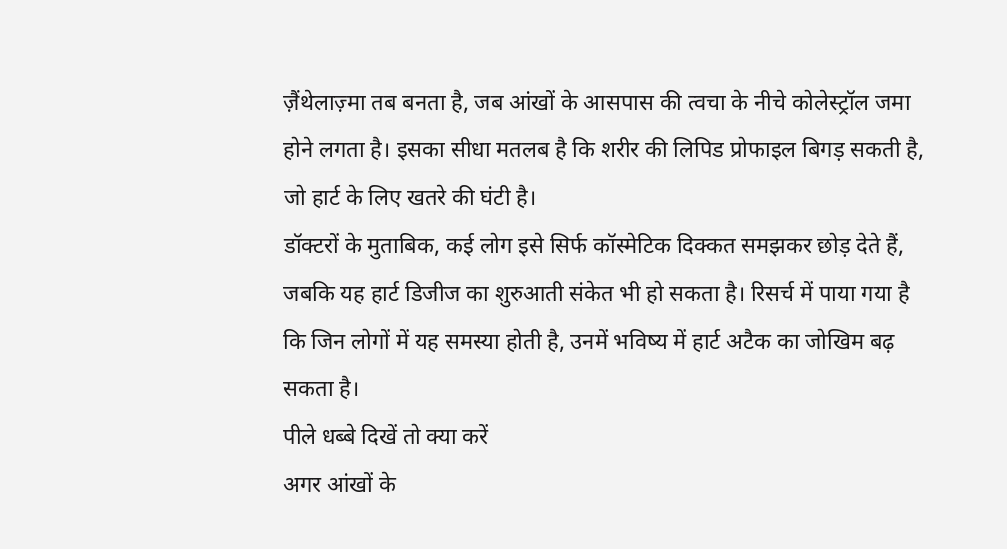ज़ैंथेलाज़्मा तब बनता है, जब आंखों के आसपास की त्वचा के नीचे कोलेस्ट्रॉल जमा होने लगता है। इसका सीधा मतलब है कि शरीर की लिपिड प्रोफाइल बिगड़ सकती है, जो हार्ट के लिए खतरे की घंटी है।
डॉक्टरों के मुताबिक, कई लोग इसे सिर्फ कॉस्मेटिक दिक्कत समझकर छोड़ देते हैं, जबकि यह हार्ट डिजीज का शुरुआती संकेत भी हो सकता है। रिसर्च में पाया गया है कि जिन लोगों में यह समस्या होती है, उनमें भविष्य में हार्ट अटैक का जोखिम बढ़ सकता है।
पीले धब्बे दिखें तो क्या करें
अगर आंखों के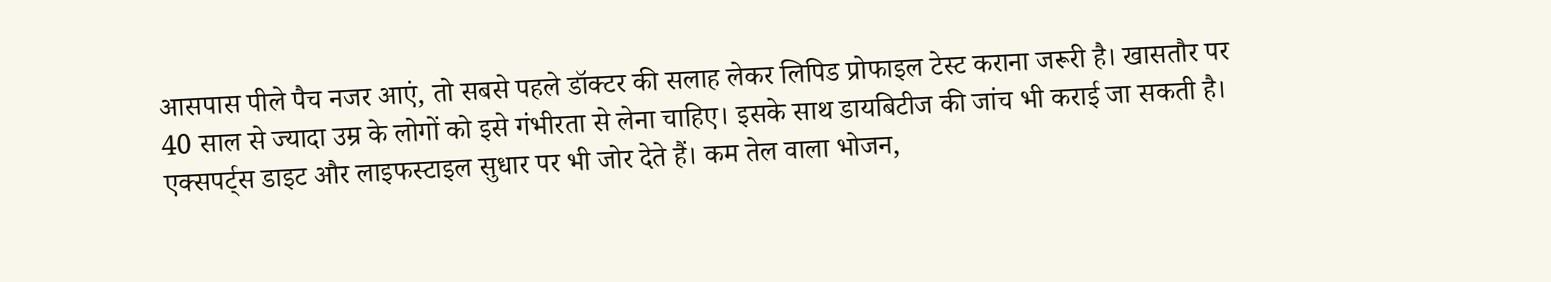आसपास पीले पैच नजर आएं, तो सबसे पहले डॉक्टर की सलाह लेकर लिपिड प्रोफाइल टेस्ट कराना जरूरी है। खासतौर पर 40 साल से ज्यादा उम्र के लोगों को इसे गंभीरता से लेना चाहिए। इसके साथ डायबिटीज की जांच भी कराई जा सकती है।
एक्सपर्ट्स डाइट और लाइफस्टाइल सुधार पर भी जोर देते हैं। कम तेल वाला भोजन,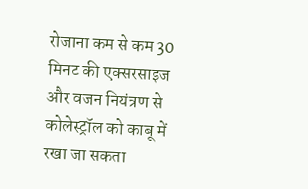रोजाना कम से कम 30 मिनट की एक्सरसाइज और वजन नियंत्रण से कोलेस्ट्रॉल को काबू में रखा जा सकता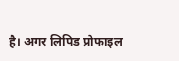है। अगर लिपिड प्रोफाइल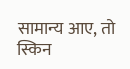सामान्य आए, तो स्किन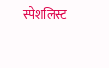स्पेशलिस्ट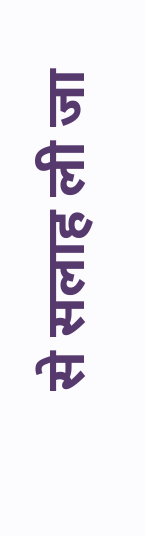से सलाह ली जा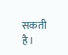सकती है।